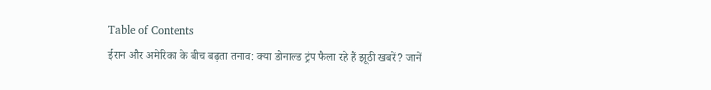Table of Contents
ईरान और अमेरिका के बीच बढ़ता तनाव: क्या डोनाल्ड ट्रंप फैला रहे हैं झूठी खबरें? जानें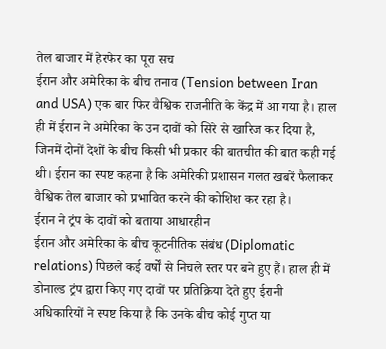तेल बाजार में हेरफेर का पूरा सच
ईरान और अमेरिका के बीच तनाव (Tension between Iran and USA) एक बार फिर वैश्विक राजनीति के केंद्र में आ गया है। हाल ही में ईरान ने अमेरिका के उन दावों को सिरे से खारिज कर दिया है, जिनमें दोनों देशों के बीच किसी भी प्रकार की बातचीत की बात कही गई थी। ईरान का स्पष्ट कहना है कि अमेरिकी प्रशासन गलत खबरें फैलाकर वैश्विक तेल बाजार को प्रभावित करने की कोशिश कर रहा है।
ईरान ने ट्रंप के दावों को बताया आधारहीन
ईरान और अमेरिका के बीच कूटनीतिक संबंध (Diplomatic relations) पिछले कई वर्षों से निचले स्तर पर बने हुए हैं। हाल ही में डोनाल्ड ट्रंप द्वारा किए गए दावों पर प्रतिक्रिया देते हुए ईरानी अधिकारियों ने स्पष्ट किया है कि उनके बीच कोई गुप्त या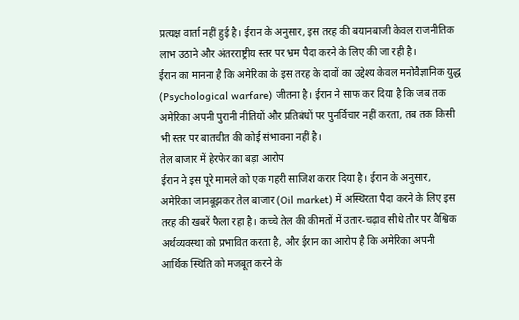प्रत्यक्ष वार्ता नहीं हुई है। ईरान के अनुसार, इस तरह की बयानबाजी केवल राजनीतिक लाभ उठाने और अंतरराष्ट्रीय स्तर पर भ्रम पैदा करने के लिए की जा रही है।
ईरान का मानना है कि अमेरिका के इस तरह के दावों का उद्देश्य केवल मनोवैज्ञानिक युद्ध (Psychological warfare) जीतना है। ईरान ने साफ कर दिया है कि जब तक अमेरिका अपनी पुरानी नीतियों और प्रतिबंधों पर पुनर्विचार नहीं करता, तब तक किसी भी स्तर पर बातचीत की कोई संभावना नहीं है।
तेल बाजार में हेरफेर का बड़ा आरोप
ईरान ने इस पूरे मामले को एक गहरी साजिश करार दिया है। ईरान के अनुसार, अमेरिका जानबूझकर तेल बाजार (Oil market) में अस्थिरता पैदा करने के लिए इस तरह की खबरें फैला रहा है। कच्चे तेल की कीमतों में उतार-चढ़ाव सीधे तौर पर वैश्विक अर्थव्यवस्था को प्रभावित करता है, और ईरान का आरोप है कि अमेरिका अपनी आर्थिक स्थिति को मजबूत करने के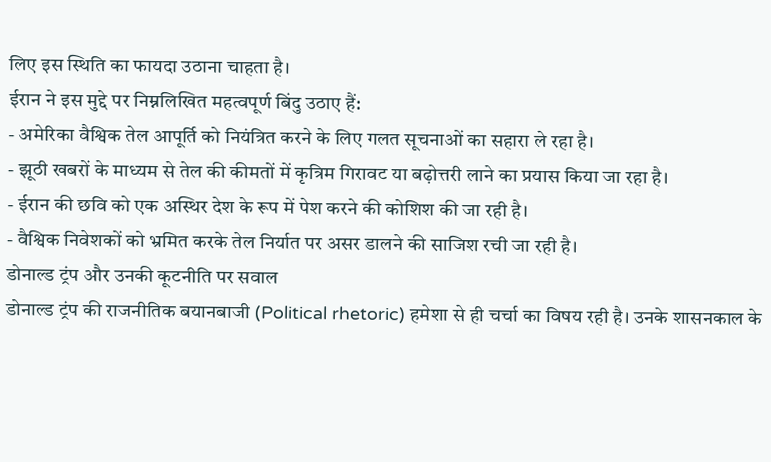लिए इस स्थिति का फायदा उठाना चाहता है।
ईरान ने इस मुद्दे पर निम्नलिखित महत्वपूर्ण बिंदु उठाए हैं:
- अमेरिका वैश्विक तेल आपूर्ति को नियंत्रित करने के लिए गलत सूचनाओं का सहारा ले रहा है।
- झूठी खबरों के माध्यम से तेल की कीमतों में कृत्रिम गिरावट या बढ़ोत्तरी लाने का प्रयास किया जा रहा है।
- ईरान की छवि को एक अस्थिर देश के रूप में पेश करने की कोशिश की जा रही है।
- वैश्विक निवेशकों को भ्रमित करके तेल निर्यात पर असर डालने की साजिश रची जा रही है।
डोनाल्ड ट्रंप और उनकी कूटनीति पर सवाल
डोनाल्ड ट्रंप की राजनीतिक बयानबाजी (Political rhetoric) हमेशा से ही चर्चा का विषय रही है। उनके शासनकाल के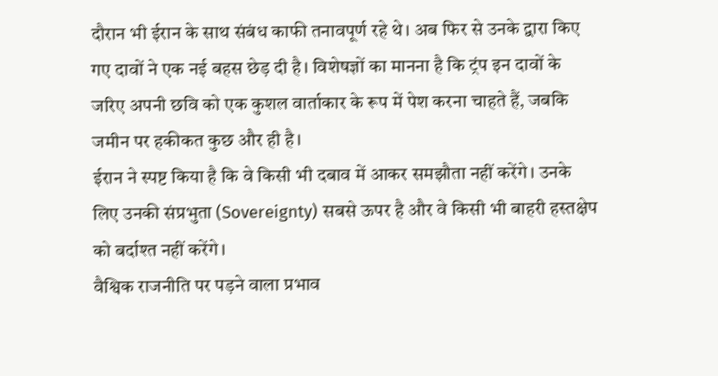दौरान भी ईरान के साथ संबंध काफी तनावपूर्ण रहे थे। अब फिर से उनके द्वारा किए गए दावों ने एक नई बहस छेड़ दी है। विशेषज्ञों का मानना है कि ट्रंप इन दावों के जरिए अपनी छवि को एक कुशल वार्ताकार के रूप में पेश करना चाहते हैं, जबकि जमीन पर हकीकत कुछ और ही है।
ईरान ने स्पष्ट किया है कि वे किसी भी दबाव में आकर समझौता नहीं करेंगे। उनके लिए उनकी संप्रभुता (Sovereignty) सबसे ऊपर है और वे किसी भी बाहरी हस्तक्षेप को बर्दाश्त नहीं करेंगे।
वैश्विक राजनीति पर पड़ने वाला प्रभाव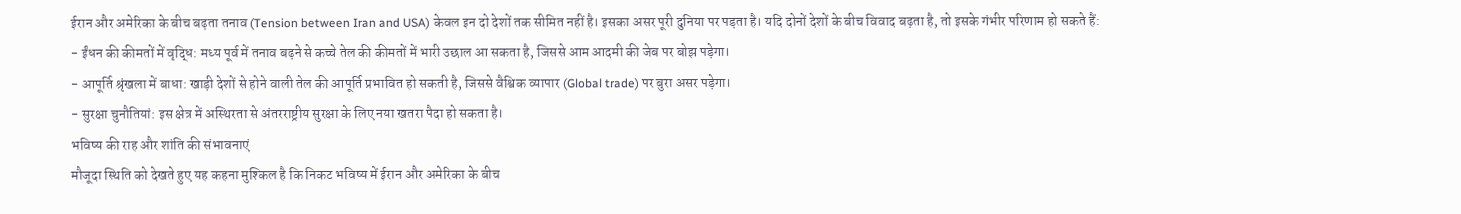ईरान और अमेरिका के बीच बढ़ता तनाव (Tension between Iran and USA) केवल इन दो देशों तक सीमित नहीं है। इसका असर पूरी दुनिया पर पड़ता है। यदि दोनों देशों के बीच विवाद बढ़ता है, तो इसके गंभीर परिणाम हो सकते हैं:
- ईंधन की कीमतों में वृद्धि: मध्य पूर्व में तनाव बढ़ने से कच्चे तेल की कीमतों में भारी उछाल आ सकता है, जिससे आम आदमी की जेब पर बोझ पड़ेगा।
- आपूर्ति श्रृंखला में बाधा: खाड़ी देशों से होने वाली तेल की आपूर्ति प्रभावित हो सकती है, जिससे वैश्विक व्यापार (Global trade) पर बुरा असर पड़ेगा।
- सुरक्षा चुनौतियां: इस क्षेत्र में अस्थिरता से अंतरराष्ट्रीय सुरक्षा के लिए नया खतरा पैदा हो सकता है।
भविष्य की राह और शांति की संभावनाएं
मौजूदा स्थिति को देखते हुए यह कहना मुश्किल है कि निकट भविष्य में ईरान और अमेरिका के बीच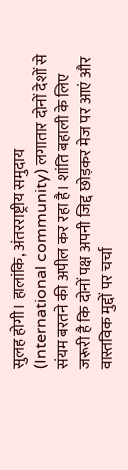सुलह होगी। हालांकि, अंतरराष्ट्रीय समुदाय (International community) लगातार दोनों देशों से संयम बरतने की अपील कर रहा है। शांति बहाली के लिए जरूरी है कि दोनों पक्ष अपनी जिद्द छोड़कर मेज पर आएं और वास्तविक मुद्दों पर चर्चा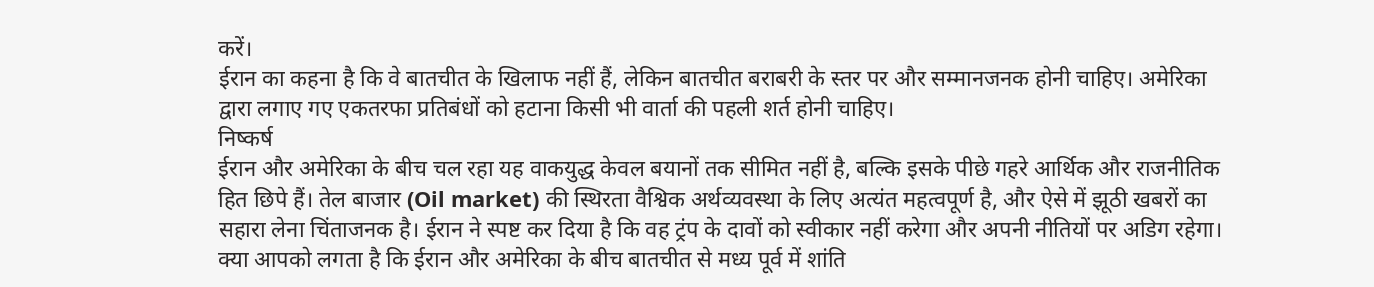करें।
ईरान का कहना है कि वे बातचीत के खिलाफ नहीं हैं, लेकिन बातचीत बराबरी के स्तर पर और सम्मानजनक होनी चाहिए। अमेरिका द्वारा लगाए गए एकतरफा प्रतिबंधों को हटाना किसी भी वार्ता की पहली शर्त होनी चाहिए।
निष्कर्ष
ईरान और अमेरिका के बीच चल रहा यह वाकयुद्ध केवल बयानों तक सीमित नहीं है, बल्कि इसके पीछे गहरे आर्थिक और राजनीतिक हित छिपे हैं। तेल बाजार (Oil market) की स्थिरता वैश्विक अर्थव्यवस्था के लिए अत्यंत महत्वपूर्ण है, और ऐसे में झूठी खबरों का सहारा लेना चिंताजनक है। ईरान ने स्पष्ट कर दिया है कि वह ट्रंप के दावों को स्वीकार नहीं करेगा और अपनी नीतियों पर अडिग रहेगा।
क्या आपको लगता है कि ईरान और अमेरिका के बीच बातचीत से मध्य पूर्व में शांति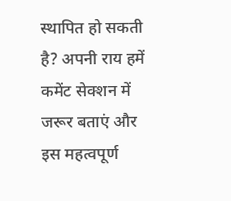स्थापित हो सकती है? अपनी राय हमें कमेंट सेक्शन में जरूर बताएं और इस महत्वपूर्ण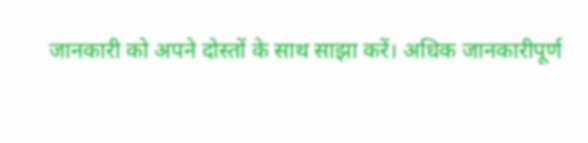जानकारी को अपने दोस्तों के साथ साझा करें। अधिक जानकारीपूर्ण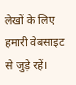लेखों के लिए हमारी वेबसाइट से जुड़े रहें।